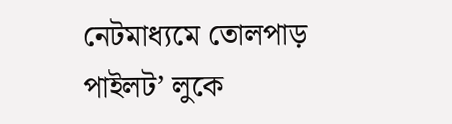নেটমাধ্যমে তোলপাড় পাইলট’ লুকে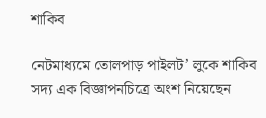শাকিব

নেটমাধ্যমে তোলপাড় পাইলট’ লুকে শাকিব   সদ্য এক বিজ্ঞাপনচিত্রে অংশ নিয়েছেন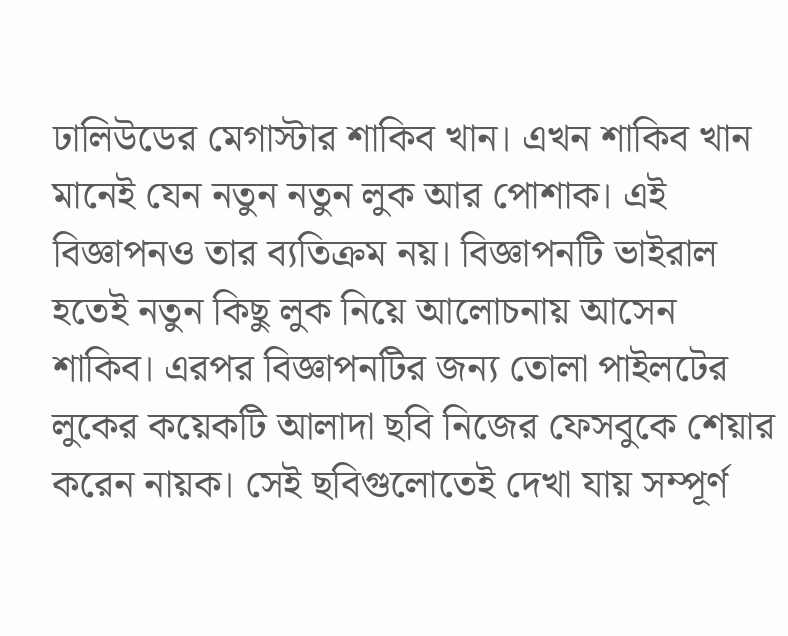ঢালিউডের মেগাস্টার শাকিব খান। এখন শাকিব খান মানেই যেন নতুন নতুন লুক আর পোশাক। এই বিজ্ঞাপনও তার ব্যতিক্রম নয়। বিজ্ঞাপনটি ভাইরাল হতেই নতুন কিছু লুক নিয়ে আলোচনায় আসেন শাকিব। এরপর বিজ্ঞাপনটির জন্য তোলা পাইলটের লুকের কয়েকটি আলাদা ছবি নিজের ফেসবুকে শেয়ার করেন নায়ক। সেই ছবিগুলোতেই দেখা যায় সম্পূর্ণ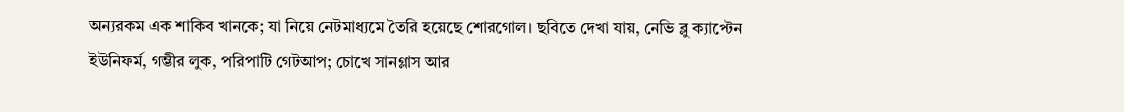অন্যরকম এক শাকিব খানকে; যা নিয়ে নেটমাধ্যমে তৈরি হয়েছে শোরগোল। ছবিতে দেখা যায়, নেভি ব্লু ক্যাপ্টেন ইউনিফর্ম, গম্ভীর লুক, পরিপাটি গেটআপ; চোখে সানগ্লাস আর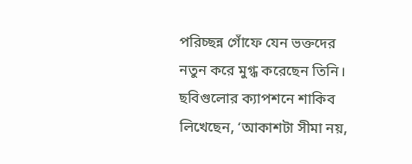পরিচ্ছন্ন গোঁফে যেন ভক্তদের নতুন করে মুগ্ধ করেছেন তিনি। ছবিগুলোর ক্যাপশনে শাকিব লিখেছেন, ‘আকাশটা সীমা নয়,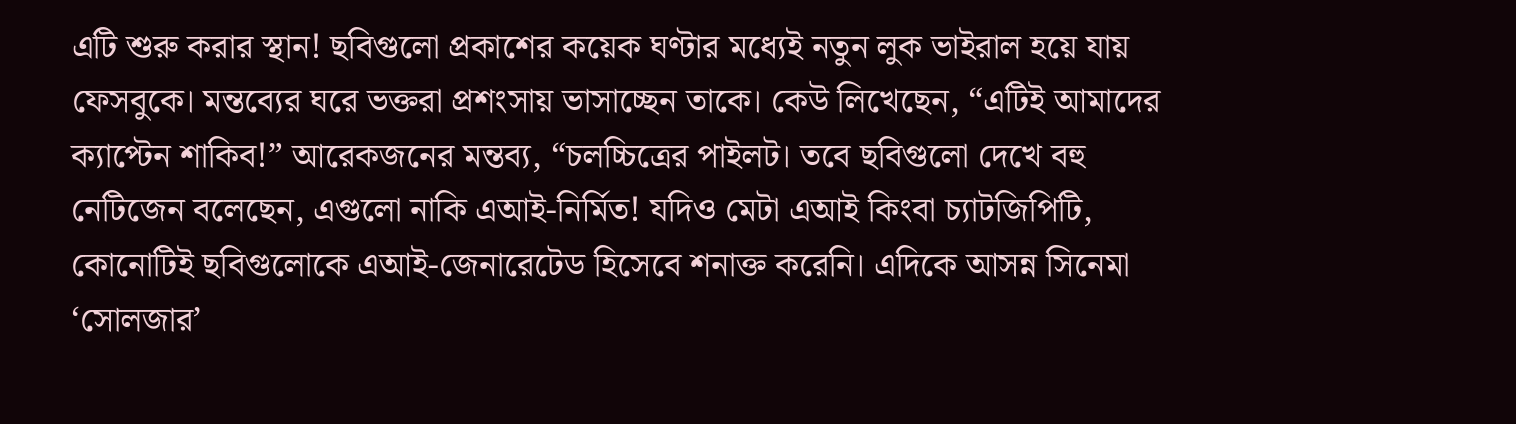এটি শুরু করার স্থান! ছবিগুলো প্রকাশের কয়েক ঘণ্টার মধ্যেই নতুন লুক ভাইরাল হয়ে যায় ফেসবুকে। মন্তব্যের ঘরে ভক্তরা প্রশংসায় ভাসাচ্ছেন তাকে। কেউ লিখেছেন, “এটিই আমাদের ক্যাপ্টেন শাকিব!” আরেকজনের মন্তব্য, “চলচ্চিত্রের পাইলট। তবে ছবিগুলো দেখে বহু নেটিজেন বলেছেন, এগুলো নাকি এআই-নির্মিত! যদিও মেটা এআই কিংবা চ্যাটজিপিটি, কোনোটিই ছবিগুলোকে এআই-জেনারেটেড হিসেবে শনাক্ত করেনি। এদিকে আসন্ন সিনেমা ‘সোলজার’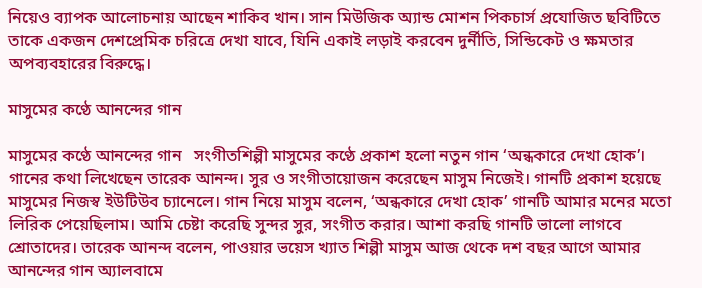নিয়েও ব্যাপক আলোচনায় আছেন শাকিব খান। সান মিউজিক অ্যান্ড মোশন পিকচার্স প্রযোজিত ছবিটিতে তাকে একজন দেশপ্রেমিক চরিত্রে দেখা যাবে, যিনি একাই লড়াই করবেন দুর্নীতি, সিন্ডিকেট ও ক্ষমতার অপব্যবহারের বিরুদ্ধে।

মাসুমের কণ্ঠে আনন্দের গান

মাসুমের কণ্ঠে আনন্দের গান   সংগীতশিল্পী মাসুমের কণ্ঠে প্রকাশ হলো নতুন গান ‘অন্ধকারে দেখা হোক’। গানের কথা লিখেছেন তারেক আনন্দ। সুর ও সংগীতায়োজন করেছেন মাসুম নিজেই। গানটি প্রকাশ হয়েছে মাসুমের নিজস্ব ইউটিউব চ্যানেলে। গান নিয়ে মাসুম বলেন, ‘অন্ধকারে দেখা হোক’ গানটি আমার মনের মতো লিরিক পেয়েছিলাম। আমি চেষ্টা করেছি সুন্দর সুর, সংগীত করার। আশা করছি গানটি ভালো লাগবে শ্রোতাদের। তারেক আনন্দ বলেন, পাওয়ার ভয়েস খ্যাত শিল্পী মাসুম আজ থেকে দশ বছর আগে আমার আনন্দের গান অ্যালবামে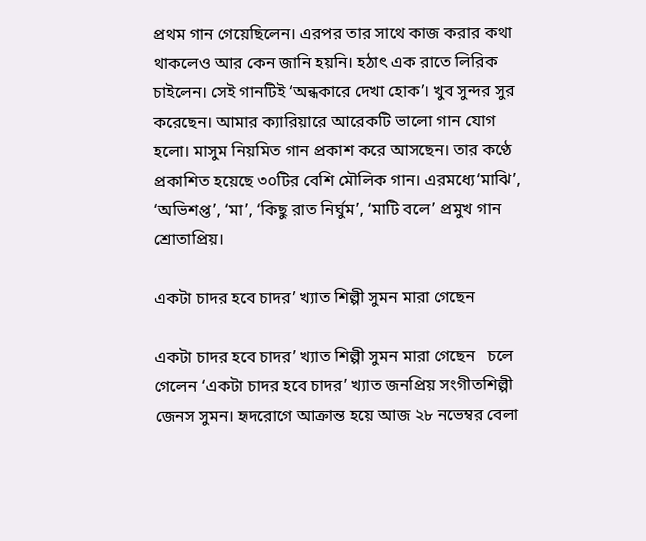প্রথম গান গেয়েছিলেন। এরপর তার সাথে কাজ করার কথা থাকলেও আর কেন জানি হয়নি। হঠাৎ এক রাতে লিরিক চাইলেন। সেই গানটিই ‘অন্ধকারে দেখা হোক’। খুব সুন্দর সুর করেছেন। আমার ক্যারিয়ারে আরেকটি ভালো গান যোগ হলো। মাসুম নিয়মিত গান প্রকাশ করে আসছেন। তার কণ্ঠে প্রকাশিত হয়েছে ৩০টির বেশি মৌলিক গান। এরমধ্যে‘মাঝি’, ‘অভিশপ্ত’, ‘মা’, ‘কিছু রাত নির্ঘুম’, ‘মাটি বলে’ প্রমুখ গান শ্রোতাপ্রিয়।

একটা চাদর হবে চাদর’ খ্যাত শিল্পী সুমন মারা গেছেন

একটা চাদর হবে চাদর’ খ্যাত শিল্পী সুমন মারা গেছেন   চলে গেলেন ‘একটা চাদর হবে চাদর’ খ্যাত জনপ্রিয় সংগীতশিল্পী জেনস সুমন। হৃদরোগে আক্রান্ত হয়ে আজ ২৮ নভেম্বর বেলা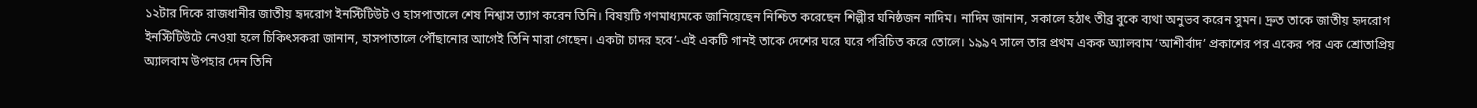১২টার দিকে রাজধানীর জাতীয় হৃদরোগ ইনস্টিটিউট ও হাসপাতালে শেষ নিশ্বাস ত্যাগ করেন তিনি। বিষয়টি গণমাধ্যমকে জানিয়েছেন নিশ্চিত করেছেন শিল্পীর ঘনিষ্ঠজন নাদিম। নাদিম জানান, সকালে হঠাৎ তীব্র বুকে ব্যথা অনুভব করেন সুমন। দ্রুত তাকে জাতীয় হৃদরোগ ইনস্টিটিউটে নেওয়া হলে চিকিৎসকরা জানান, হাসপাতালে পৌঁছানোর আগেই তিনি মারা গেছেন। একটা চাদর হবে’-এই একটি গানই তাকে দেশের ঘরে ঘরে পরিচিত করে তোলে। ১৯৯৭ সালে তার প্রথম একক অ্যালবাম ‘আশীর্বাদ’ প্রকাশের পর একের পর এক শ্রোতাপ্রিয় অ্যালবাম উপহার দেন তিনি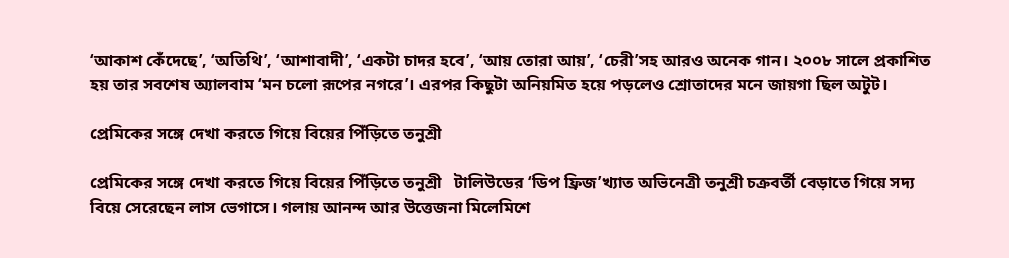‘আকাশ কেঁদেছে’, ‘অতিথি’, ‘আশাবাদী’, ‘একটা চাদর হবে’, ‘আয় তোরা আয়’, ‘চেরী’সহ আরও অনেক গান। ২০০৮ সালে প্রকাশিত হয় তার সবশেষ অ্যালবাম ‘মন চলো রূপের নগরে’। এরপর কিছুটা অনিয়মিত হয়ে পড়লেও শ্রোতাদের মনে জায়গা ছিল অটুট।

প্রেমিকের সঙ্গে দেখা করতে গিয়ে বিয়ের পিঁড়িতে তনুশ্রী

প্রেমিকের সঙ্গে দেখা করতে গিয়ে বিয়ের পিঁড়িতে তনুশ্রী   টালিউডের ‘ডিপ ফ্রিজ’খ্যাত অভিনেত্রী তনুশ্রী চক্রবর্তী বেড়াতে গিয়ে সদ্য বিয়ে সেরেছেন লাস ভেগাসে। গলায় আনন্দ আর উত্তেজনা মিলেমিশে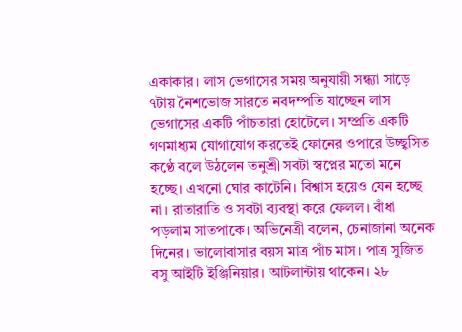একাকার। লাস ভেগাসের সময় অনুযায়ী সন্ধ্যা সাড়ে ৭টায় নৈশভোজ সারতে নবদম্পতি যাচ্ছেন লাস ভেগাসের একটি পাঁচতারা হোটেলে। সম্প্রতি একটি গণমাধ্যম যোগাযোগ করতেই ফোনের ওপারে উচ্ছ্বসিত কণ্ঠে বলে উঠলেন তনুশ্রী সবটা স্বপ্নের মতো মনে হচ্ছে। এখনো ঘোর কাটেনি। বিশ্বাস হয়েও যেন হচ্ছে না। রাতারাতি ও সবটা ব্যবস্থা করে ফেলল। বাঁধা পড়লাম সাতপাকে। অভিনেত্রী বলেন, চেনাজানা অনেক দিনের। ভালোবাসার বয়স মাত্র পাঁচ মাস। পাত্র সুজিত বসু আইটি ইঞ্জিনিয়ার। আটলান্টায় থাকেন। ২৮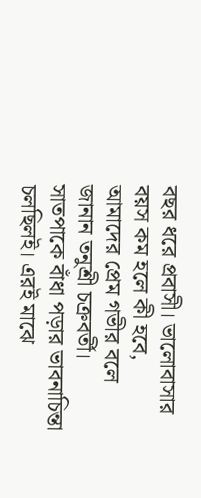বছর ধরে প্রবাসী। ভালোবাসার বয়স কম হলে কী হবে, আমাদের প্রেম গভীর বলে জানান তনুশ্রী চক্রবর্তী। সাতপাকে বাঁধা পড়ার ভাবনাচিন্তা চলছিলই। এরই মাঝে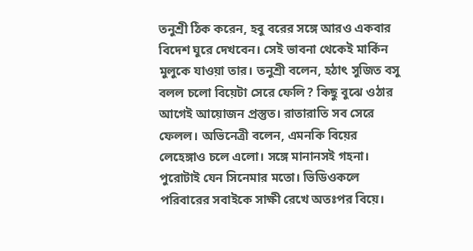তনুশ্রী ঠিক করেন, হবু বরের সঙ্গে আরও একবার বিদেশ ঘুরে দেখবেন। সেই ভাবনা থেকেই মার্কিন মুলুকে যাওয়া তার। তনুশ্রী বলেন, হঠাৎ সুজিত বসু বলল চলো বিয়েটা সেরে ফেলি? কিছু বুঝে ওঠার আগেই আয়োজন প্রস্তুত। রাতারাতি সব সেরে ফেলল। অভিনেত্রী বলেন, এমনকি বিয়ের লেহেঙ্গাও চলে এলো। সঙ্গে মানানসই গহনা। পুরোটাই যেন সিনেমার মতো। ভিডিওকলে পরিবারের সবাইকে সাক্ষী রেখে অতঃপর বিয়ে।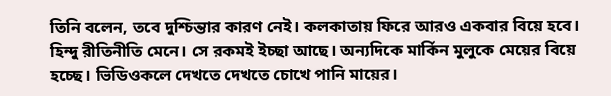তিনি বলেন, তবে দুশ্চিন্তার কারণ নেই। কলকাতায় ফিরে আরও একবার বিয়ে হবে। হিন্দু রীতিনীতি মেনে। সে রকমই ইচ্ছা আছে। অন্যদিকে মার্কিন মুলুকে মেয়ের বিয়ে হচ্ছে। ভিডিওকলে দেখতে দেখতে চোখে পানি মায়ের।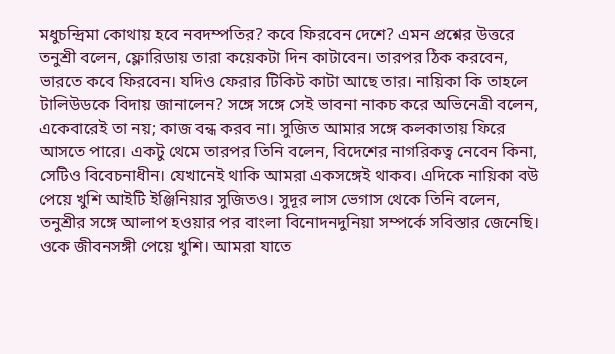মধুচন্দ্রিমা কোথায় হবে নবদম্পতির? কবে ফিরবেন দেশে? এমন প্রশ্নের উত্তরে তনুশ্রী বলেন, ফ্লোরিডায় তারা কয়েকটা দিন কাটাবেন। তারপর ঠিক করবেন, ভারতে কবে ফিরবেন। যদিও ফেরার টিকিট কাটা আছে তার। নায়িকা কি তাহলে টালিউডকে বিদায় জানালেন? সঙ্গে সঙ্গে সেই ভাবনা নাকচ করে অভিনেত্রী বলেন, একেবারেই তা নয়; কাজ বন্ধ করব না। সুজিত আমার সঙ্গে কলকাতায় ফিরে আসতে পারে। একটু থেমে তারপর তিনি বলেন, বিদেশের নাগরিকত্ব নেবেন কিনা, সেটিও বিবেচনাধীন। যেখানেই থাকি আমরা একসঙ্গেই থাকব। এদিকে নায়িকা বউ পেয়ে খুশি আইটি ইঞ্জিনিয়ার সুজিতও। সুদূর লাস ভেগাস থেকে তিনি বলেন, তনুশ্রীর সঙ্গে আলাপ হওয়ার পর বাংলা বিনোদনদুনিয়া সম্পর্কে সবিস্তার জেনেছি। ওকে জীবনসঙ্গী পেয়ে খুশি। আমরা যাতে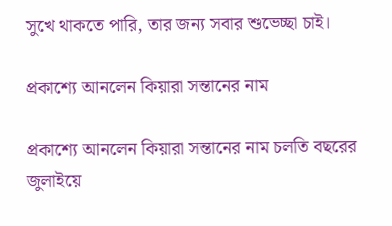সুখে থাকতে পারি, তার জন্য সবার শুভেচ্ছা চাই।

প্রকাশ্যে আনলেন কিয়ারা সন্তানের নাম

প্রকাশ্যে আনলেন কিয়ারা সন্তানের নাম চলতি বছরের জুলাইয়ে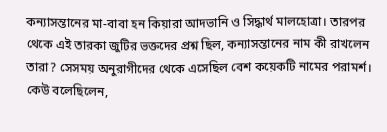কন্যাসন্তানের মা-বাবা হন কিয়ারা আদভানি ও সিদ্ধার্থ মালহোত্রা। তারপর থেকে এই তারকা জুটির ভক্তদের প্রশ্ন ছিল, কন্যাসন্তানের নাম কী রাখলেন তারা? সেসময় অনুরাগীদের থেকে এসেছিল বেশ কয়েকটি নামের পরামর্শ। কেউ বলেছিলেন,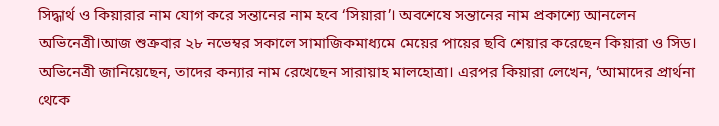সিদ্ধার্থ ও কিয়ারার নাম যোগ করে সন্তানের নাম হবে ‘সিয়ারা’। অবশেষে সন্তানের নাম প্রকাশ্যে আনলেন অভিনেত্রী।আজ শুক্রবার ২৮ নভেম্বর সকালে সামাজিকমাধ্যমে মেয়ের পায়ের ছবি শেয়ার করেছেন কিয়ারা ও সিড। অভিনেত্রী জানিয়েছেন, তাদের কন্যার নাম রেখেছেন সারায়াহ মালহোত্রা। এরপর কিয়ারা লেখেন, ‘আমাদের প্রার্থনা থেকে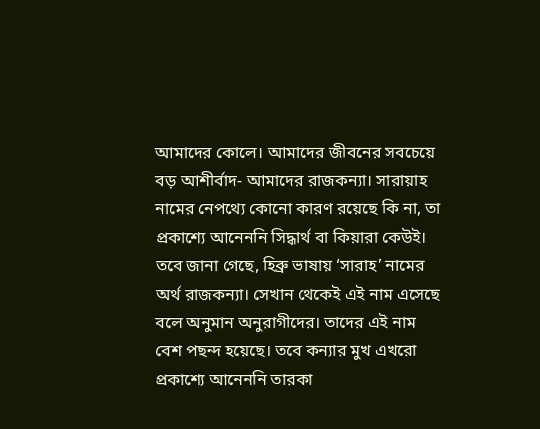আমাদের কোলে। আমাদের জীবনের সবচেয়ে বড় আশীর্বাদ- আমাদের রাজকন্যা। সারায়াহ নামের নেপথ্যে কোনো কারণ রয়েছে কি না, তা প্রকাশ্যে আনেননি সিদ্ধার্থ বা কিয়ারা কেউই। তবে জানা গেছে, হিব্রু ভাষায় ‘সারাহ’ নামের অর্থ রাজকন্যা। সেখান থেকেই এই নাম এসেছে বলে অনুমান অনুরাগীদের। তাদের এই নাম বেশ পছন্দ হয়েছে। তবে কন্যার মুখ এখরো প্রকাশ্যে আনেননি তারকা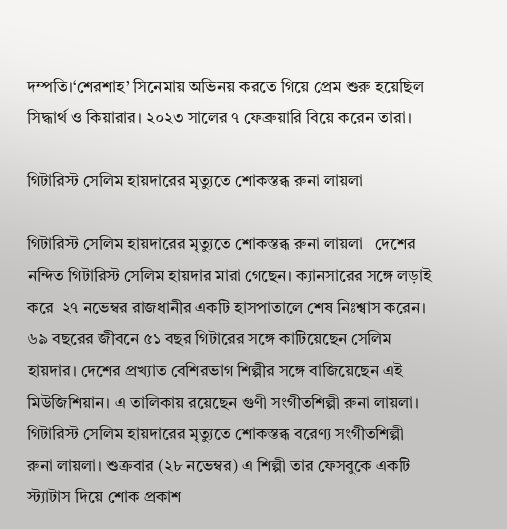দম্পতি।‘শেরশাহ’ সিনেমায় অভিনয় করতে গিয়ে প্রেম শুরু হয়েছিল সিদ্ধার্থ ও কিয়ারার। ২০২৩ সালের ৭ ফেব্রুয়ারি বিয়ে করেন তারা।

গিটারিস্ট সেলিম হায়দারের মৃত্যুতে শোকস্তব্ধ রুনা লায়লা

গিটারিস্ট সেলিম হায়দারের মৃত্যুতে শোকস্তব্ধ রুনা লায়লা   দেশের নন্দিত গিটারিস্ট সেলিম হায়দার মারা গেছেন। ক্যানসারের সঙ্গে লড়াই করে  ২৭ নভেম্বর রাজধানীর একটি হাসপাতালে শেষ নিঃশ্বাস করেন। ৬৯ বছরের জীবনে ৫১ বছর গিটারের সঙ্গে কাটিয়েছেন সেলিম হায়দার। দেশের প্রখ্যাত বেশিরভাগ শিল্পীর সঙ্গে বাজিয়েছেন এই মিউজিশিয়ান। এ তালিকায় রয়েছেন গুণী সংগীতশিল্পী রুনা লায়লা। গিটারিস্ট সেলিম হায়দারের মৃত্যুতে শোকস্তব্ধ বরেণ্য সংগীতশিল্পী রুনা লায়লা। শুক্রবার (২৮ নভেম্বর) এ শিল্পী তার ফেসবুকে একটি স্ট্যাটাস দিয়ে শোক প্রকাশ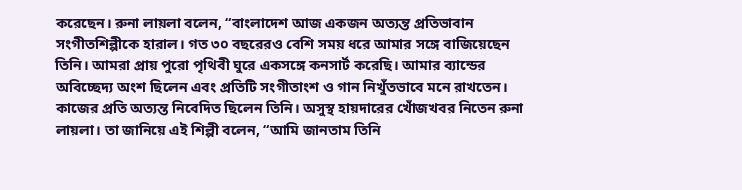করেছেন। রুনা লায়লা বলেন, “বাংলাদেশ আজ একজন অত্যন্ত প্রতিভাবান সংগীতশিল্পীকে হারাল। গত ৩০ বছরেরও বেশি সময় ধরে আমার সঙ্গে বাজিয়েছেন তিনি। আমরা প্রায় পুরো পৃথিবী ঘুরে একসঙ্গে কনসার্ট করেছি। আমার ব্যান্ডের অবিচ্ছেদ্য অংশ ছিলেন এবং প্রতিটি সংগীতাংশ ও গান নিখুঁতভাবে মনে রাখতেন। কাজের প্রতি অত্যন্ত নিবেদিত ছিলেন তিনি। অসুস্থ হায়দারের খোঁজখবর নিতেন রুনা লায়লা। তা জানিয়ে এই শিল্পী বলেন, “আমি জানতাম তিনি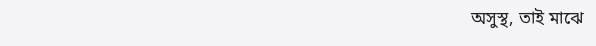অসুস্থ, তাই মাঝে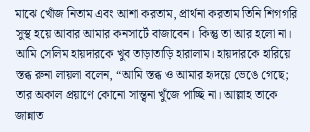মাঝে খোঁজ নিতাম এবং আশা করতাম, প্রার্থনা করতাম তিনি শিগগরি সুস্থ হয়ে আবার আমার কনসার্টে বাজাবেন। কিন্তু তা আর হলো না। আমি সেলিম হায়দারকে খুব তাড়াতাড়ি হারালাম। হায়দারকে হারিয়ে স্তব্ধ রুনা লায়লা বলেন, “আমি স্তব্ধ ও আমার হৃদয়ে ভেঙে গেছে; তার অকাল প্রয়াণে কোনো সান্ত্বনা খুঁজে পাচ্ছি না। আল্লাহ তাকে জান্নাত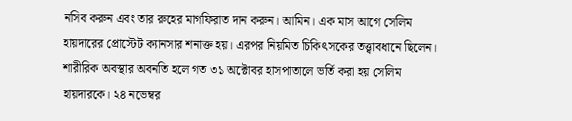নসিব করুন এবং তার রুহের মাগফিরাত দান করুন। আমিন। এক মাস আগে সেলিম হায়দারের প্রোস্টেট ক্যানসার শনাক্ত হয়। এরপর নিয়মিত চিকিৎসকের তত্ত্বাবধানে ছিলেন। শারীরিক অবস্থার অবনতি হলে গত ৩১ অক্টোবর হাসপাতালে ভর্তি করা হয় সেলিম হায়দারকে। ২৪ নভেম্বর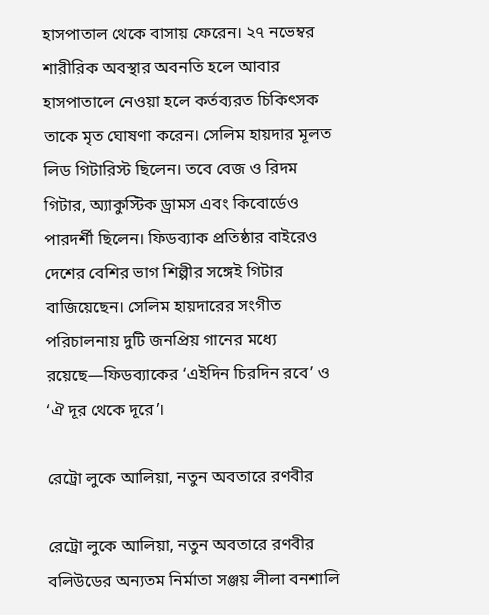হাসপাতাল থেকে বাসায় ফেরেন। ২৭ নভেম্বর শারীরিক অবস্থার অবনতি হলে আবার হাসপাতালে নেওয়া হলে কর্তব্যরত চিকিৎসক তাকে মৃত ঘোষণা করেন। সেলিম হায়দার মূলত লিড গিটারিস্ট ছিলেন। তবে বেজ ও রিদম গিটার, অ্যাকুস্টিক ড্রামস এবং কিবোর্ডেও পারদর্শী ছিলেন। ফিডব্যাক প্রতিষ্ঠার বাইরেও দেশের বেশির ভাগ শিল্পীর সঙ্গেই গিটার বাজিয়েছেন। সেলিম হায়দারের সংগীত পরিচালনায় দুটি জনপ্রিয় গানের মধ্যে রয়েছে—ফিডব্যাকের ‘এইদিন চিরদিন রবে’ ও ‘ঐ দূর থেকে দূরে’।

রেট্রো লুকে আলিয়া, নতুন অবতারে রণবীর

রেট্রো লুকে আলিয়া, নতুন অবতারে রণবীর বলিউডের অন্যতম নির্মাতা সঞ্জয় লীলা বনশালি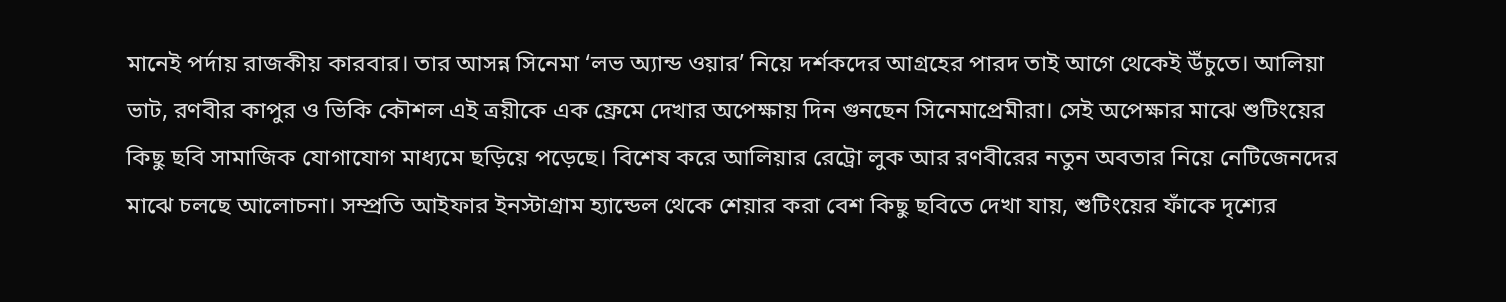মানেই পর্দায় রাজকীয় কারবার। তার আসন্ন সিনেমা ‘লভ অ্যান্ড ওয়ার’ নিয়ে দর্শকদের আগ্রহের পারদ তাই আগে থেকেই উঁচুতে। আলিয়া ভাট, রণবীর কাপুর ও ভিকি কৌশল এই ত্রয়ীকে এক ফ্রেমে দেখার অপেক্ষায় দিন গুনছেন সিনেমাপ্রেমীরা। সেই অপেক্ষার মাঝে শুটিংয়ের কিছু ছবি সামাজিক যোগাযোগ মাধ্যমে ছড়িয়ে পড়েছে। বিশেষ করে আলিয়ার রেট্রো লুক আর রণবীরের নতুন অবতার নিয়ে নেটিজেনদের মাঝে চলছে আলোচনা। সম্প্রতি আইফার ইনস্টাগ্রাম হ্যান্ডেল থেকে শেয়ার করা বেশ কিছু ছবিতে দেখা যায়, শুটিংয়ের ফাঁকে দৃশ্যের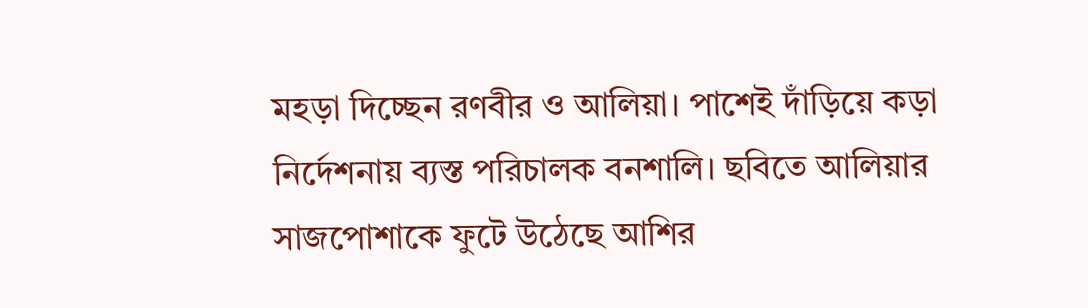মহড়া দিচ্ছেন রণবীর ও আলিয়া। পাশেই দাঁড়িয়ে কড়া নির্দেশনায় ব্যস্ত পরিচালক বনশালি। ছবিতে আলিয়ার সাজপোশাকে ফুটে উঠেছে আশির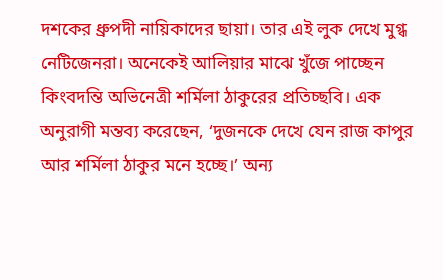দশকের ধ্রুপদী নায়িকাদের ছায়া। তার এই লুক দেখে মুগ্ধ নেটিজেনরা। অনেকেই আলিয়ার মাঝে খুঁজে পাচ্ছেন কিংবদন্তি অভিনেত্রী শর্মিলা ঠাকুরের প্রতিচ্ছবি। এক অনুরাগী মন্তব্য করেছেন, ‘দুজনকে দেখে যেন রাজ কাপুর আর শর্মিলা ঠাকুর মনে হচ্ছে।’ অন্য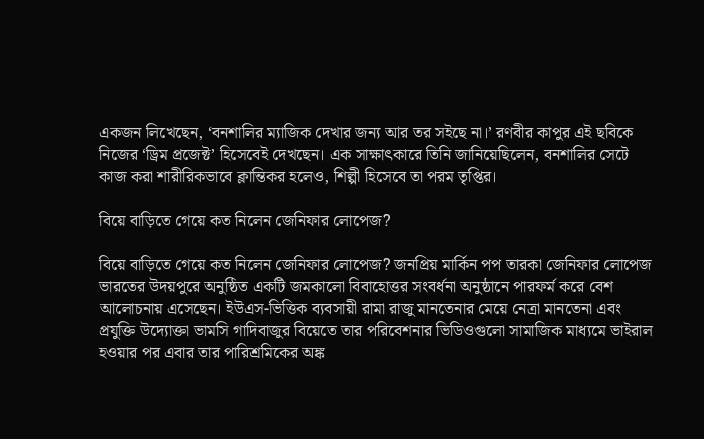একজন লিখেছেন, ‘বনশালির ম্যাজিক দেখার জন্য আর তর সইছে না।’ রণবীর কাপুর এই ছবিকে নিজের ‘ড্রিম প্রজেক্ট’ হিসেবেই দেখছেন। এক সাক্ষাৎকারে তিনি জানিয়েছিলেন, বনশালির সেটে কাজ করা শারীরিকভাবে ক্লান্তিকর হলেও, শিল্পী হিসেবে তা পরম তৃপ্তির।

বিয়ে বাড়িতে গেয়ে কত নিলেন জেনিফার লোপেজ?

বিয়ে বাড়িতে গেয়ে কত নিলেন জেনিফার লোপেজ? জনপ্রিয় মার্কিন পপ তারকা জেনিফার লোপেজ ভারতের উদয়পুরে অনুষ্ঠিত একটি জমকালো বিবাহোত্তর সংবর্ধনা অনুষ্ঠানে পারফর্ম করে বেশ আলোচনায় এসেছেন। ইউএস-ভিত্তিক ব্যবসায়ী রামা রাজু মানতেনার মেয়ে নেত্রা মানতেনা এবং প্রযুক্তি উদ্যোক্তা ভামসি গাদিবাজুর বিয়েতে তার পরিবেশনার ভিডিওগুলো সামাজিক মাধ্যমে ভাইরাল হওয়ার পর এবার তার পারিশ্রমিকের অঙ্ক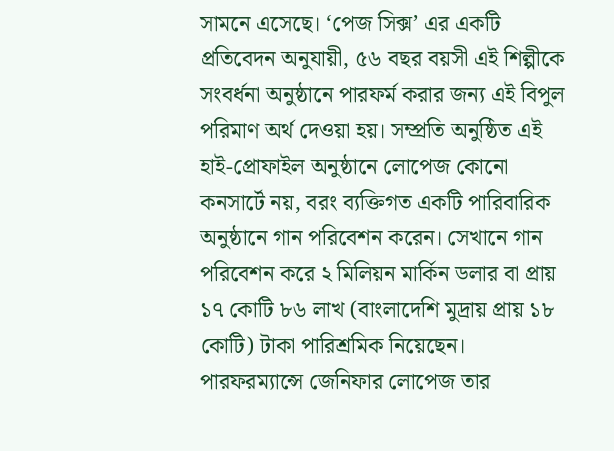সামনে এসেছে। ‘পেজ সিক্স’ এর একটি প্রতিবেদন অনুযায়ী, ৫৬ বছর বয়সী এই শিল্পীকে সংবর্ধনা অনুষ্ঠানে পারফর্ম করার জন্য এই বিপুল পরিমাণ অর্থ দেওয়া হয়। সম্প্রতি অনুষ্ঠিত এই হাই-প্রোফাইল অনুষ্ঠানে লোপেজ কোনো কনসার্টে নয়, বরং ব্যক্তিগত একটি পারিবারিক অনুষ্ঠানে গান পরিবেশন করেন। সেখানে গান পরিবেশন করে ২ মিলিয়ন মার্কিন ডলার বা প্রায় ১৭ কোটি ৮৬ লাখ (বাংলাদেশি মুদ্রায় প্রায় ১৮ কোটি) টাকা পারিশ্রমিক নিয়েছেন। পারফরম্যান্সে জেনিফার লোপেজ তার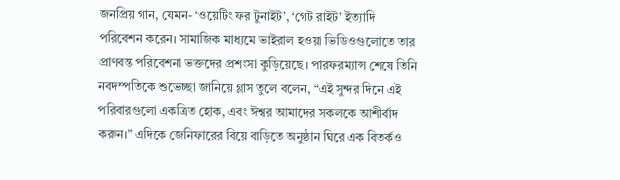জনপ্রিয় গান, যেমন- ‘ওয়েটিং ফর টুনাইট’, ‘গেট রাইট’ ইত্যাদি পরিবেশন করেন। সামাজিক মাধ্যমে ভাইরাল হওয়া ভিডিওগুলোতে তার প্রাণবন্ত পরিবেশনা ভক্তদের প্রশংসা কুড়িয়েছে। পারফরম্যান্স শেষে তিনি নবদম্পতিকে শুভেচ্ছা জানিয়ে গ্লাস তুলে বলেন, “এই সুন্দর দিনে এই পরিবারগুলো একত্রিত হোক, এবং ঈশ্বর আমাদের সকলকে আশীর্বাদ করুন।” এদিকে জেনিফারের বিয়ে বাড়িতে অনুষ্ঠান ঘিরে এক বিতর্কও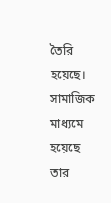তৈরি হয়েছে। সামাজিক মাধ্যমে হয়েছে তার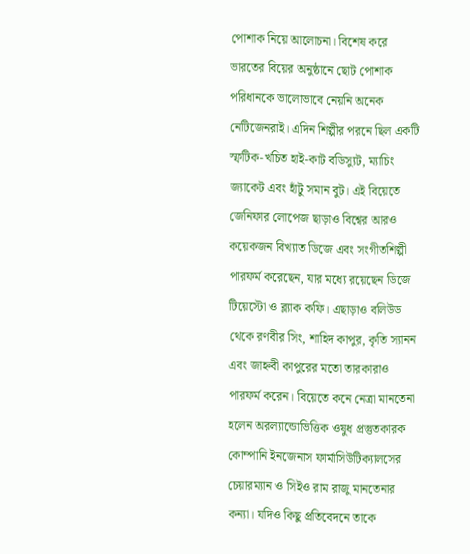পোশাক নিয়ে আলোচনা। বিশেষ করে ভারতের বিয়ের অনুষ্ঠানে ছোট পোশাক পরিধানকে ভালোভাবে নেয়নি অনেক নেটিজেনরাই। এদিন শিল্পীর পরনে ছিল একটি স্ফটিক-খচিত হাই-কাট বডিস্যুট, ম্যাচিং জ্যাকেট এবং হাঁটু সমান বুট। এই বিয়েতে জেনিফার লোপেজ ছাড়াও বিশ্বের আরও কয়েকজন বিখ্যাত ডিজে এবং সংগীতশিল্পী পারফর্ম করেছেন, যার মধ্যে রয়েছেন ডিজে টিয়েস্টো ও ব্ল্যাক কফি। এছাড়াও বলিউড থেকে রণবীর সিং, শাহিদ কাপুর, কৃতি স্যানন এবং জাহ্নবী কাপুরের মতো তারকারাও পারফর্ম করেন। বিয়েতে কনে নেত্রা মানতেনা হলেন অরল্যান্ডোভিত্তিক ওষুধ প্রস্তুতকারক কোম্পানি ইনজেনাস ফার্মাসিউটিক্যালসের চেয়ারম্যান ও সিইও রাম রাজু মানতেনার কন্যা। যদিও কিছু প্রতিবেদনে তাকে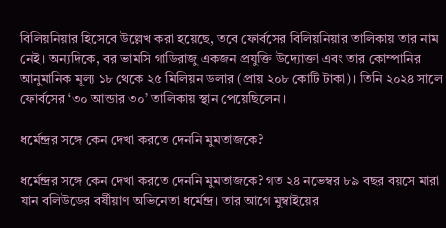বিলিয়নিয়ার হিসেবে উল্লেখ করা হয়েছে, তবে ফোর্বসের বিলিয়নিয়ার তালিকায় তার নাম নেই। অন্যদিকে, বর ভামসি গাডিরাজু একজন প্রযুক্তি উদ্যোক্তা এবং তার কোম্পানির আনুমানিক মূল্য ১৮ থেকে ২৫ মিলিয়ন ডলার (প্রায় ২০৮ কোটি টাকা)। তিনি ২০২৪ সালে ফোর্বসের ‘৩০ আন্ডার ৩০’ তালিকায় স্থান পেয়েছিলেন।

ধর্মেন্দ্রর সঙ্গে কেন দেখা করতে দেননি মুমতাজকে?

ধর্মেন্দ্রর সঙ্গে কেন দেখা করতে দেননি মুমতাজকে? গত ২৪ নভেম্বর ৮৯ বছর বয়সে মারা যান বলিউডের বর্ষীয়াণ অভিনেতা ধর্মেন্দ্র। তার আগে মুম্বাইয়ের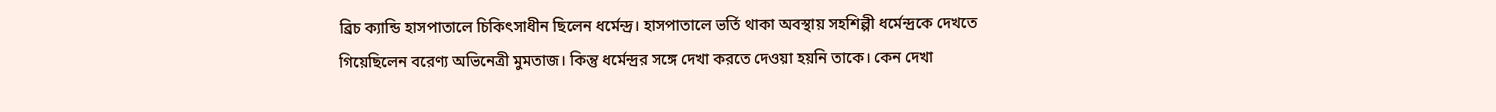ব্রিচ ক্যান্ডি হাসপাতালে চিকিৎসাধীন ছিলেন ধর্মেন্দ্র। হাসপাতালে ভর্তি থাকা অবস্থায় সহশিল্পী ধর্মেন্দ্রকে দেখতে গিয়েছিলেন বরেণ্য অভিনেত্রী মুমতাজ। কিন্তু ধর্মেন্দ্রর সঙ্গে দেখা করতে দেওয়া হয়নি তাকে। কেন দেখা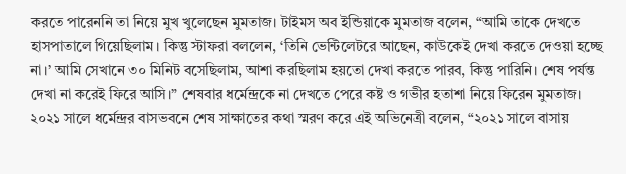করতে পারেননি তা নিয়ে মুখ খুলেছেন মুমতাজ। টাইমস অব ইন্ডিয়াকে মুমতাজ বলেন, “আমি তাকে দেখতে হাসপাতালে গিয়েছিলাম। কিন্তু স্টাফরা বললেন, ‘তিনি ভেন্টিলেটরে আছেন, কাউকেই দেখা করতে দেওয়া হচ্ছে না।’ আমি সেখানে ৩০ মিনিট বসেছিলাম, আশা করছিলাম হয়তো দেখা করতে পারব, কিন্তু পারিনি। শেষ পর্যন্ত দেখা না করেই ফিরে আসি।” শেষবার ধর্মেন্দ্রকে না দেখতে পেরে কষ্ট ও গভীর হতাশা নিয়ে ফিরেন মুমতাজ। ২০২১ সালে ধর্মেন্দ্রর বাসভবনে শেষ সাক্ষাতের কথা স্মরণ করে এই অভিনেত্রী বলেন, “২০২১ সালে বাসায়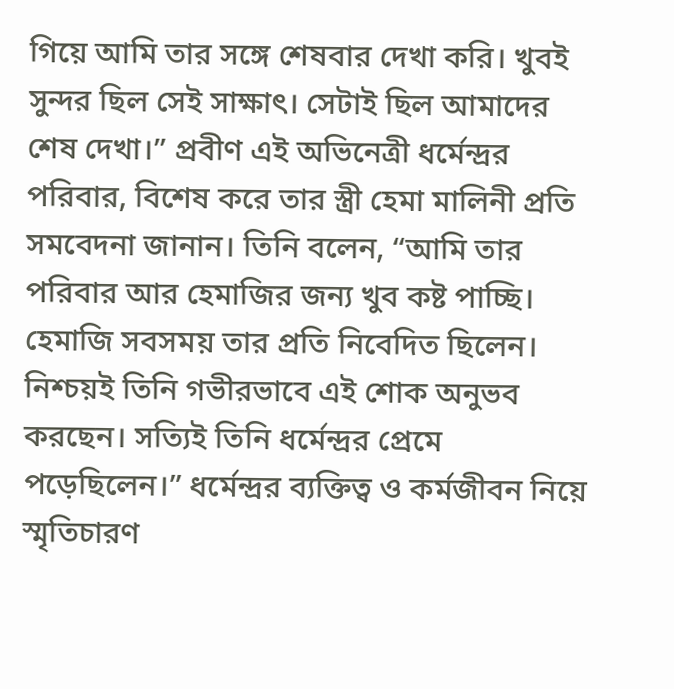গিয়ে আমি তার সঙ্গে শেষবার দেখা করি। খুবই সুন্দর ছিল সেই সাক্ষাৎ। সেটাই ছিল আমাদের শেষ দেখা।” প্রবীণ এই অভিনেত্রী ধর্মেন্দ্রর পরিবার, বিশেষ করে তার স্ত্রী হেমা মালিনী প্রতি সমবেদনা জানান। তিনি বলেন, “আমি তার পরিবার আর হেমাজির জন্য খুব কষ্ট পাচ্ছি। হেমাজি সবসময় তার প্রতি নিবেদিত ছিলেন। নিশ্চয়ই তিনি গভীরভাবে এই শোক অনুভব করছেন। সত্যিই তিনি ধর্মেন্দ্রর প্রেমে পড়েছিলেন।” ধর্মেন্দ্রর ব্যক্তিত্ব ও কর্মজীবন নিয়ে স্মৃতিচারণ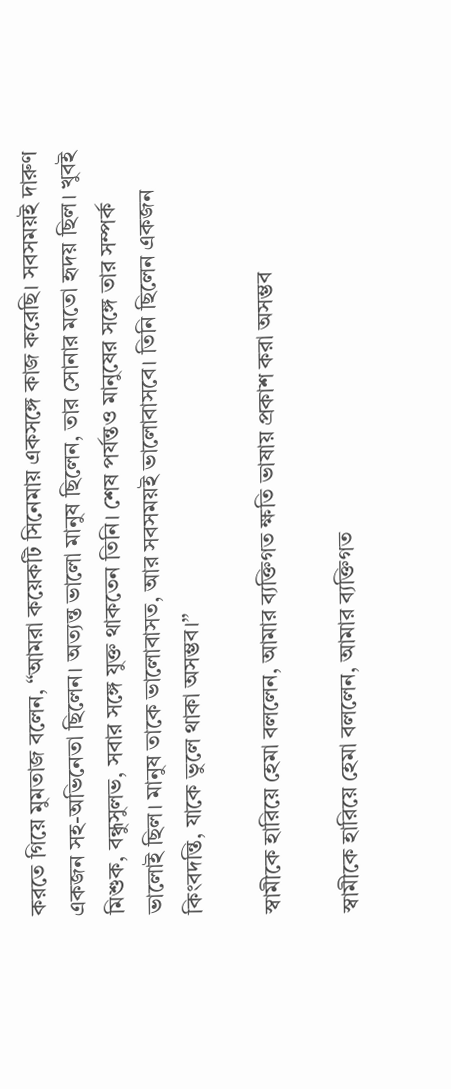করতে গিয়ে মুমতাজ বলেন, “আমরা কয়েকটি সিনেমায় একসঙ্গে কাজ করেছি। সবসময়ই দারুণ একজন সহ-অভিনেতা ছিলেন। অত্যন্ত ভালো মানুষ ছিলেন, তার সোনার মতো হৃদয় ছিল। খুবই মিশুক, বন্ধুসুলভ, সবার সঙ্গে যুক্ত থাকতেন তিনি। শেষ পর্যন্তও মানুষের সঙ্গে তার সম্পর্ক ভালোই ছিল। মানুষ তাকে ভালোবাসত, আর সবসময়ই ভালোবাসবে। তিনি ছিলেন একজন কিংবদন্তি, যাকে ভুলে থাকা অসম্ভব।”

স্বামীকে হারিয়ে হেমা বললেন, আমার ব্যক্তিগত ক্ষতি ভাষায় প্রকাশ করা অসম্ভব

স্বামীকে হারিয়ে হেমা বললেন, আমার ব্যক্তিগত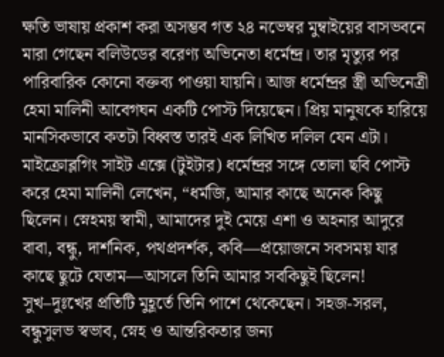ক্ষতি ভাষায় প্রকাশ করা অসম্ভব গত ২৪ নভেম্বর মুম্বাইয়ের বাসভবনে মারা গেছেন বলিউডের বরেণ্য অভিনেতা ধর্মেন্দ্র। তার মৃত্যুর পর পারিবারিক কোনো বক্তব্য পাওয়া যায়নি। আজ ধর্মেন্দ্রর স্ত্রী অভিনেত্রী হেমা মালিনী আবেগঘন একটি পোস্ট দিয়েছেন। প্রিয় মানুষকে হারিয়ে মানসিকভাবে কতটা বিধ্বস্ত তারই এক লিখিত দলিল যেন এটা। মাইক্রোব্লগিং সাইট এক্সে (টুইটার) ধর্মেন্দ্রর সঙ্গে তোলা ছবি পোস্ট করে হেমা মালিনী লেখেন, “ধর্মজি, আমার কাছে অনেক কিছু ছিলেন। স্নেহময় স্বামী, আমাদের দুই মেয়ে এশা ও অহনার আদুরে বাবা, বন্ধু, দার্শনিক, পথপ্রদর্শক, কবি—প্রয়োজনে সবসময় যার কাছে ছুটে যেতাম—আসলে তিনি আমার সবকিছুই ছিলেন! সুখ–দুঃখের প্রতিটি মুহূর্তে তিনি পাশে থেকেছেন। সহজ-সরল, বন্ধুসুলভ স্বভাব, স্নেহ ও আন্তরিকতার জন্য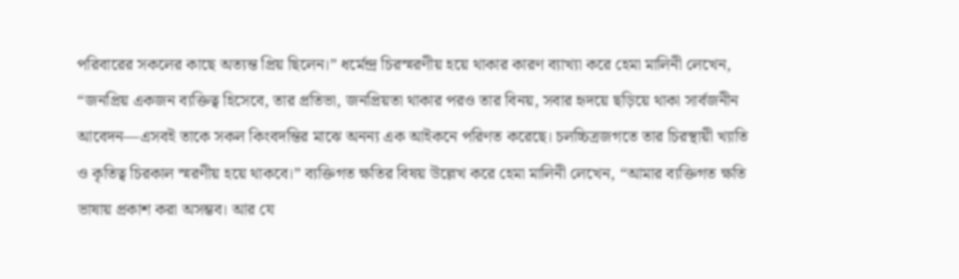পরিবারের সকলের কাছে অত্যন্ত প্রিয় ছিলেন।” ধর্মেন্দ্র চিরস্মরণীয় হয়ে থাকার কারণ ব্যাখ্যা করে হেমা মালিনী লেখেন, “জনপ্রিয় একজন ব্যক্তিত্ব হিসেবে, তার প্রতিভা, জনপ্রিয়তা থাকার পরও তার বিনয়, সবার হৃদয়ে ছড়িয়ে থাকা সার্বজনীন আবেদন—এসবই তাকে সকল কিংবদন্তির মাঝে অনন্য এক আইকনে পরিণত করেছে। চলচ্চিত্রজগতে তার চিরস্থায়ী খ্যাতি ও কৃতিত্ব চিরকাল স্মরণীয় হয়ে থাকবে।” ব্যক্তিগত ক্ষতির বিষয় উল্লেখ করে হেমা মালিনী লেখেন, “আমার ব্যক্তিগত ক্ষতি ভাষায় প্রকাশ করা অসম্ভব। আর যে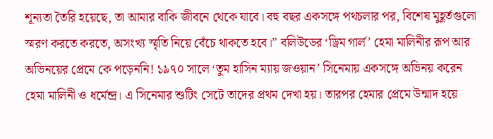শূন্যতা তৈরি হয়েছে, তা আমার বাকি জীবনে থেকে যাবে। বহু বছর একসঙ্গে পথচলার পর, বিশেষ মুহূর্তগুলো স্মরণ করতে করতে, অসংখ্য স্মৃতি নিয়ে বেঁচে থাকতে হবে।” বলিউডের ‘ড্রিম গার্ল’ হেমা মালিনীর রূপ আর অভিনয়ের প্রেমে কে পড়েননি! ১৯৭০ সালে ‘তুম হাসিন ম্যায় জওয়ান’ সিনেমায় একসঙ্গে অভিনয় করেন হেমা মালিনী ও ধর্মেন্দ্র। এ সিনেমার শুটিং সেটে তাদের প্রথম দেখা হয়। তারপর হেমার প্রেমে উন্মাদ হয়ে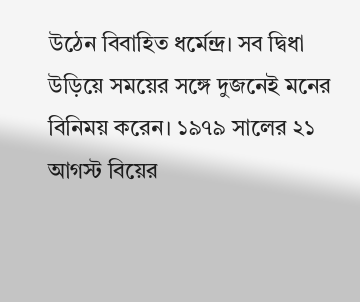উঠেন বিবাহিত ধর্মেন্দ্র। সব দ্বিধা উড়িয়ে সময়ের সঙ্গে দুজনেই মনের বিনিময় করেন। ১৯৭৯ সালের ২১ আগস্ট বিয়ের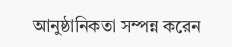আনুষ্ঠানিকতা সম্পন্ন করেন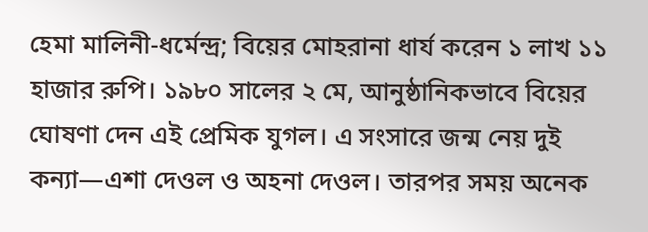হেমা মালিনী-ধর্মেন্দ্র; বিয়ের মোহরানা ধার্য করেন ১ লাখ ১১ হাজার রুপি। ১৯৮০ সালের ২ মে, আনুষ্ঠানিকভাবে বিয়ের ঘোষণা দেন এই প্রেমিক যুগল। এ সংসারে জন্ম নেয় দুই কন্যা—এশা দেওল ও অহনা দেওল। তারপর সময় অনেক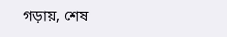গড়ায়, শেষ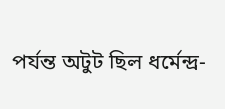পর্যন্ত অটুট ছিল ধর্মেন্দ্র-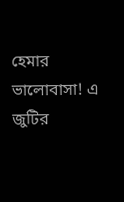হেমার ভালোবাসা! এ জুটির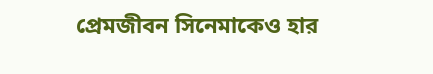প্রেমজীবন সিনেমাকেও হার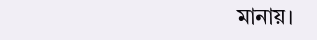মানায়।